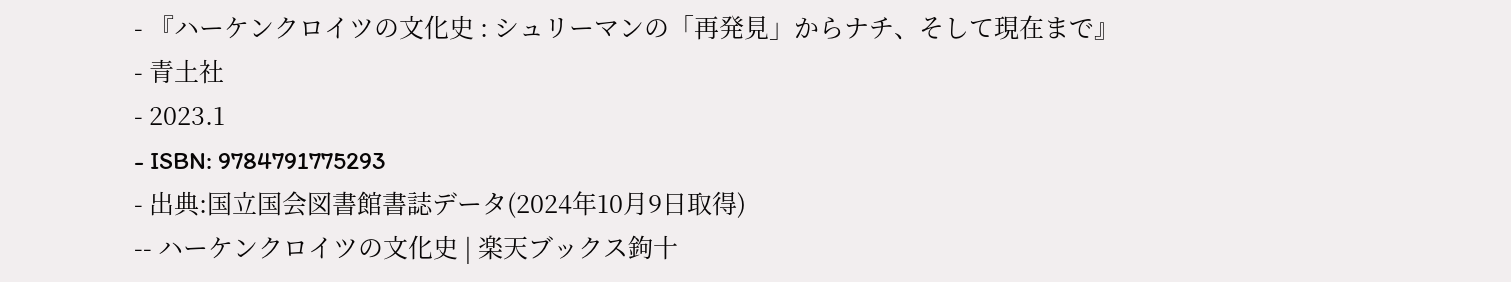- 『ハーケンクロイツの文化史 : シュリーマンの「再発見」からナチ、そして現在まで』
- 青土社
- 2023.1
- ISBN: 9784791775293
- 出典:国立国会図書館書誌データ(2024年10月9日取得)
-- ハーケンクロイツの文化史 | 楽天ブックス鉤十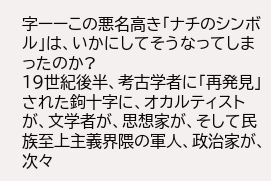字ーーこの悪名高き「ナチのシンボル」は、いかにしてそうなってしまったのか?
19世紀後半、考古学者に「再発見」された鉤十字に、オカルティストが、文学者が、思想家が、そして民族至上主義界隈の軍人、政治家が、次々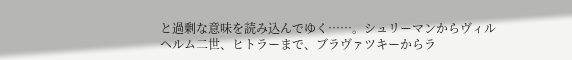と過剰な意味を読み込んでゆく……。シュリーマンからヴィルヘルム二世、ヒトラーまで、ブラヴァツキーからラ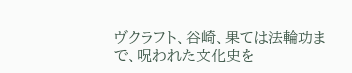ヴクラフト、谷崎、果ては法輪功まで、呪われた文化史を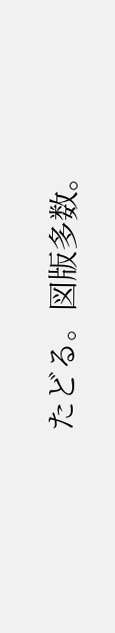たどる。図版多数。